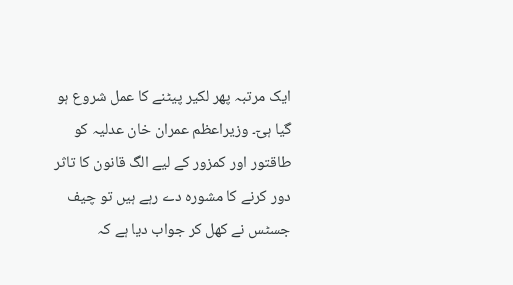ایک مرتبہ پھر لکیر پیٹنے کا عمل شروع ہو گیا ہیٓ۔ وزیراعظم عمران خان عدلیہ کو طاقتور اور کمزور کے لیے الگ قانون کا تاثر دور کرنے کا مشورہ دے رہے ہیں تو چیف جسٹس نے کھل کر جواب دیا ہے کہ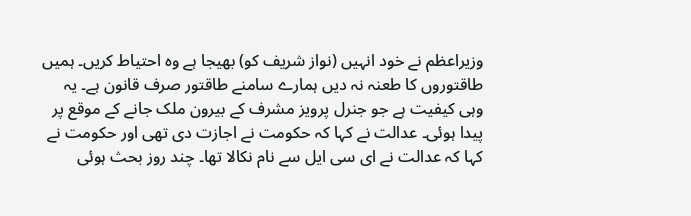وزیراعظم نے خود انہیں (نواز شریف کو) بھیجا ہے وہ احتیاط کریں۔ ہمیں طاقتوروں کا طعنہ نہ دیں ہمارے سامنے طاقتور صرف قانون ہے۔ یہ وہی کیفیت ہے جو جنرل پرویز مشرف کے بیرون ملک جانے کے موقع پر پیدا ہوئی۔ عدالت نے کہا کہ حکومت نے اجازت دی تھی اور حکومت نے کہا کہ عدالت نے ای سی ایل سے نام نکالا تھا۔ چند روز بحث ہوئی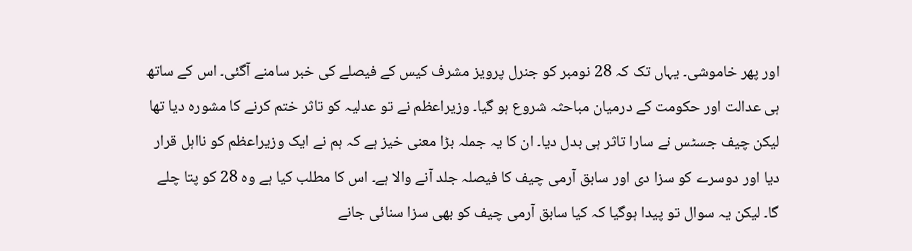اور پھر خاموشی۔ یہاں تک کہ 28 نومبر کو جنرل پرویز مشرف کیس کے فیصلے کی خبر سامنے آگئی۔ اس کے ساتھ ہی عدالت اور حکومت کے درمیان مباحثہ شروع ہو گیا۔ وزیراعظم نے تو عدلیہ کو تاثر ختم کرنے کا مشورہ دیا تھا لیکن چیف جسٹس نے سارا تاثر ہی بدل دیا۔ ان کا یہ جملہ بڑا معنی خیز ہے کہ ہم نے ایک وزیراعظم کو نااہل قرار دیا اور دوسرے کو سزا دی اور سابق آرمی چیف کا فیصلہ جلد آنے والا ہے۔ اس کا مطلب کیا ہے وہ 28 کو پتا چلے گا۔ لیکن یہ سوال تو پیدا ہوگیا کہ کیا سابق آرمی چیف کو بھی سزا سنائی جانے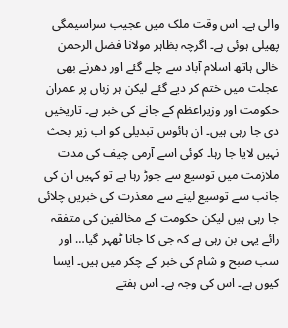والی ہے۔ اس وقت ملک میں عجیب سراسیمگی پھیلی ہوئی ہے۔ اگرچہ بظاہر مولانا فضل الرحمن خالی ہاتھ اسلام آباد سے چلے گئے اور دھرنے بھی عجلت میں ختم کر دیے گئے لیکن ہر زباں پر عمران حکومت اور وزیراعظم کے جانے کی خبر ہے۔ تاریخیں دی جا رہی ہیں۔ ان ہائوس تبدیلی کو اب زیر بحث نہیں لایا جا رہا۔ کوئی اسے آرمی چیف کی مدت ملازمت میں توسیع سے جوڑ رہا ہے تو کہیں ان کی جانب سے توسیع لینے سے معذرت کی خبریں چلائی جا رہی ہیں لیکن حکومت کے مخالفین کی متفقہ رائے یہی بن رہی ہے کہ جی کا جانا ٹھہر گیا… اور سب صبح و شام کی خبر کے چکر میں ہیں۔ ایسا کیوں ہے۔ اس کی وجہ ہے۔ اس ہفتے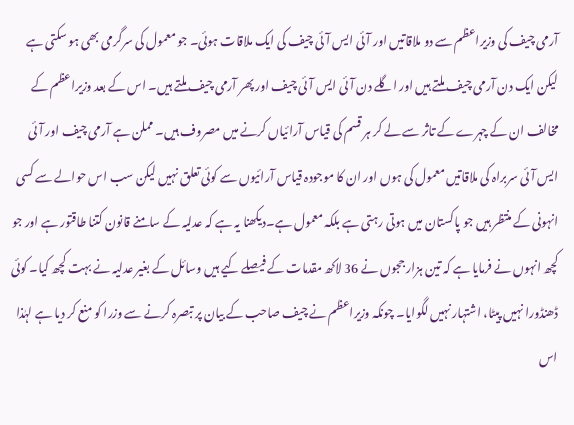آرمی چیف کی وزیراعظم سے دو ملاقاتیں اور آئی ایس آئی چیف کی ایک ملاقات ہوئی۔ جو معمول کی سرگرمی بھی ہو سکتی ہے لیکن ایک دن آرمی چیف ملتے ہیں اور اگلے دن آئی ایس آئی چیف اور پھر آرمی چیف ملتے ہیں۔ اس کے بعد وزیراعظم کے مخالف ان کے چہرے کے تاثر سے لے کر ہر قسم کی قیاس آرائیاں کرنے میں مصروف ہیں۔ مملن ہے آرمی چیف اور آئی ایس آئی سربراہ کی ملاقاتیں معمول کی ہوں اور ان کا موجودہ قیاس آرائیوں سے کوئی تعلق نہیں لیکن سب اس حوالے سے کسی انہونی کے منتظر ہیں جو پاکستان میں ہوتی رہتی ہے بلکہ معمول ہے۔دیکھنا یہ ہے کہ عدلیہ کے سامنے قانون کتنا طاقتور ہے اور جو کچھ انہوں نے فرمایا ہے کہ تین ہزار ججوں نے 36 لاکھ مقدمات کے فیصلے کیے ہیں وسائل کے بغیر عدلیہ نے بہت کچھ کیا۔ کوئی ڈھنڈورا نہیں پیٹا، اشتہار نہیں لگوایا۔ چونکہ وزیراعظم نے چیف صاحب کے بیان پر تبصرہ کرنے سے وزرا کو منع کر دیا ہے لہٰذا اس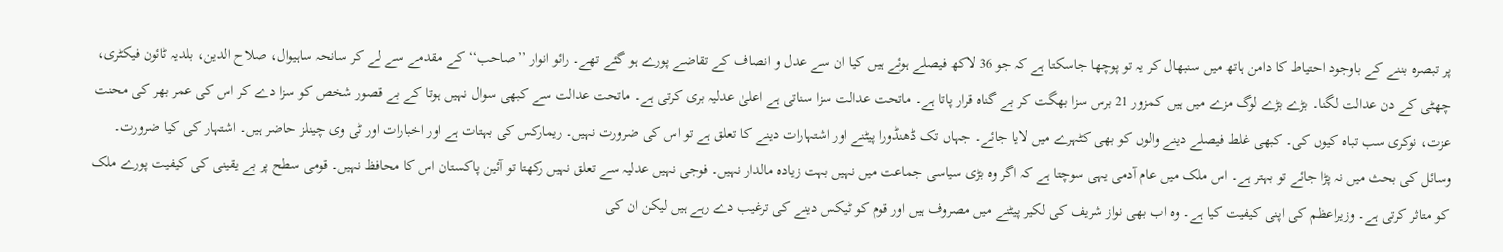پر تبصرہ بننے کے باوجود احتیاط کا دامن ہاتھ میں سنبھال کر یہ تو پوچھا جاسکتا ہے کہ جو 36 لاکھ فیصلے ہوئے ہیں کیا ان سے عدل و انصاف کے تقاضے پورے ہو گئے تھے۔ رائو انوار ’’صاحب‘‘ کے مقدمے سے لے کر سانحہ ساہیوال، صلاح الدین، بلدیہ ٹائون فیکٹری، چھٹی کے دن عدالت لگنا۔ بڑے بڑے لوگ مزے میں ہیں کمزور 21 برس سزا بھگت کر بے گناہ قرار پاتا ہے۔ ماتحت عدالت سزا سناتی ہے اعلیٰ عدلیہ بری کرتی ہے۔ ماتحت عدالت سے کبھی سوال نہیں ہوتا کے بے قصور شخص کو سزا دے کر اس کی عمر بھر کی محنت عزت، نوکری سب تباہ کیوں کی۔ کبھی غلط فیصلے دینے والوں کو بھی کٹہرے میں لایا جائے۔ جہاں تک ڈھنڈورا پیٹنے اور اشتہارات دینے کا تعلق ہے تو اس کی ضرورت نہیں۔ ریمارکس کی بہتات ہے اور اخبارات اور ٹی وی چینلز حاضر ہیں۔ اشتہار کی کیا ضرورت۔ وسائل کی بحث میں نہ پڑا جائے تو بہتر ہے۔ اس ملک میں عام آدمی یہی سوچتا ہے کہ اگر وہ بڑی سیاسی جماعت میں نہیں بہت زیادہ مالدار نہیں۔ فوجی نہیں عدلیہ سے تعلق نہیں رکھتا تو آئین پاکستان اس کا محافظ نہیں۔ قومی سطح پر بے یقینی کی کیفیت پورے ملک کو متاثر کرتی ہے۔ وزیراعظم کی اپنی کیفیت کیا ہے۔ وہ اب بھی نواز شریف کی لکیر پیٹنے میں مصروف ہیں اور قوم کو ٹیکس دینے کی ترغیب دے رہے ہیں لیکن ان کی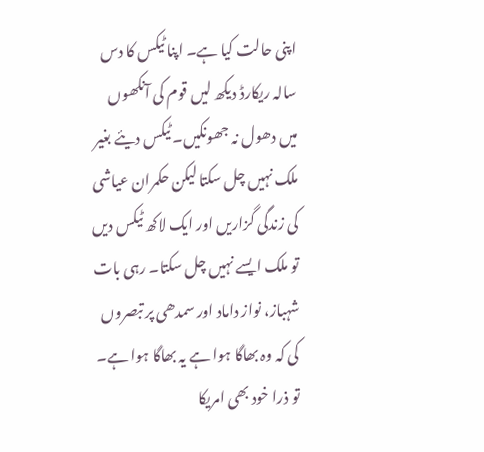اپنی حالت کیا ہے۔ اپنا ٹیکس کا دس سالہ ریکارڈ دیکھ لیں قوم کی آنکھوں میں دھول نہ جھونکیں۔ ٹیکس دیئے بغیر ملک نہیں چل سکتا لیکن حکمران عیاشی کی زندگی گزاریں اور ایک لاکھ ٹیکس دیں تو ملک ایسے نہیں چل سکتا۔ رہی بات شہباز، نواز داماد اور سمدھی پر تبصروں کی کہ وہ بھاگا ہوا ہے یہ بھاگا ہوا ہے۔ تو ذرا خود بھی امریکا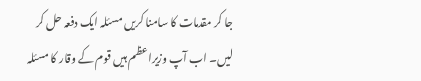جا کر مقدمات کا سامنا کریں مسئلہ ایک دفعہ حل کر لیں۔ اب آپ وزیراعظم ہیں قوم کے وقار کا مسئلہ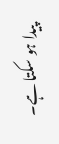پیدا ہو سکتا ہے۔